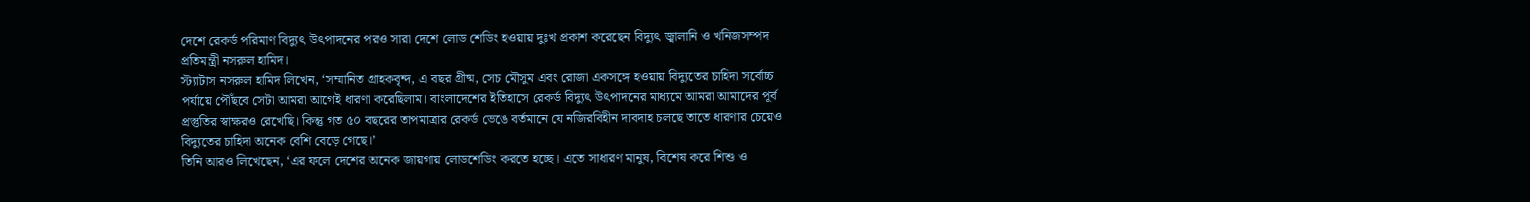দেশে রেকর্ড পরিমাণ বিদ্যুৎ উৎপাদনের পরও সারা দেশে লোড শেডিং হওয়ায় দুঃখ প্রকাশ করেছেন বিদ্যুৎ জ্বালানি ও খনিজসম্পদ প্রতিমন্ত্রী নসরুল হামিদ।
স্ট্যাটাস নসরুল হামিদ লিখেন, ‘সম্মানিত গ্রাহকবৃন্দ, এ বছর গ্রীষ্ম, সেচ মৌসুম এবং রোজা একসঙ্গে হওয়ায় বিদ্যুতের চাহিদা সর্বোচ্চ পর্যায়ে পৌঁছবে সেটা আমরা আগেই ধারণা করেছিলাম। বাংলাদেশের ইতিহাসে রেকর্ড বিদ্যুৎ উৎপাদনের মাধ্যমে আমরা আমাদের পূর্ব প্রস্তুতির স্বাক্ষরও রেখেছি। কিন্তু গত ৫০ বছরের তাপমাত্রার রেকর্ড ভেঙে বর্তমানে যে নজিরবিহীন দাবদাহ চলছে তাতে ধারণার চেয়েও বিদ্যুতের চাহিদা অনেক বেশি বেড়ে গেছে।’
তিনি আরও লিখেছেন, ‘এর ফলে দেশের অনেক জায়গায় লোডশেডিং করতে হচ্ছে। এতে সাধারণ মানুষ, বিশেষ করে শিশু ও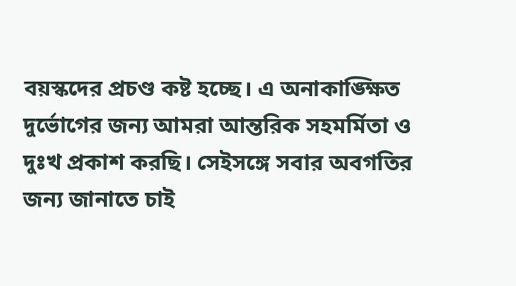বয়স্কদের প্রচণ্ড কষ্ট হচ্ছে। এ অনাকাঙ্ক্ষিত দুর্ভোগের জন্য আমরা আন্তরিক সহমর্মিতা ও দুঃখ প্রকাশ করছি। সেইসঙ্গে সবার অবগতির জন্য জানাতে চাই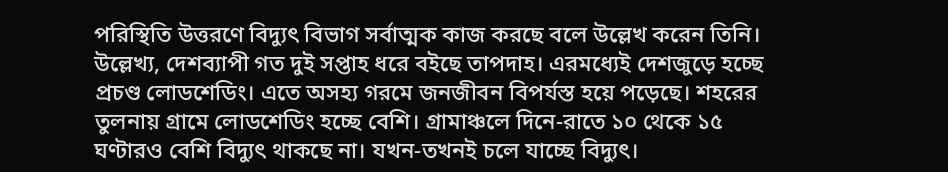পরিস্থিতি উত্তরণে বিদ্যুৎ বিভাগ সর্বাত্মক কাজ করছে বলে উল্লেখ করেন তিনি।
উল্লেখ্য, দেশব্যাপী গত দুই সপ্তাহ ধরে বইছে তাপদাহ। এরমধ্যেই দেশজুড়ে হচ্ছে প্রচণ্ড লোডশেডিং। এতে অসহ্য গরমে জনজীবন বিপর্যস্ত হয়ে পড়েছে। শহরের তুলনায় গ্রামে লোডশেডিং হচ্ছে বেশি। গ্রামাঞ্চলে দিনে-রাতে ১০ থেকে ১৫ ঘণ্টারও বেশি বিদ্যুৎ থাকছে না। যখন-তখনই চলে যাচ্ছে বিদ্যুৎ।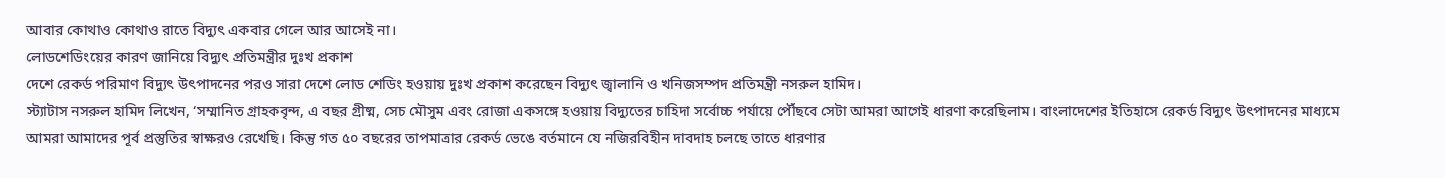আবার কোথাও কোথাও রাতে বিদ্যুৎ একবার গেলে আর আসেই না।
লোডশেডিংয়ের কারণ জানিয়ে বিদ্যুৎ প্রতিমন্ত্রীর দুঃখ প্রকাশ
দেশে রেকর্ড পরিমাণ বিদ্যুৎ উৎপাদনের পরও সারা দেশে লোড শেডিং হওয়ায় দুঃখ প্রকাশ করেছেন বিদ্যুৎ জ্বালানি ও খনিজসম্পদ প্রতিমন্ত্রী নসরুল হামিদ।
স্ট্যাটাস নসরুল হামিদ লিখেন, ‘সম্মানিত গ্রাহকবৃন্দ, এ বছর গ্রীষ্ম, সেচ মৌসুম এবং রোজা একসঙ্গে হওয়ায় বিদ্যুতের চাহিদা সর্বোচ্চ পর্যায়ে পৌঁছবে সেটা আমরা আগেই ধারণা করেছিলাম। বাংলাদেশের ইতিহাসে রেকর্ড বিদ্যুৎ উৎপাদনের মাধ্যমে আমরা আমাদের পূর্ব প্রস্তুতির স্বাক্ষরও রেখেছি। কিন্তু গত ৫০ বছরের তাপমাত্রার রেকর্ড ভেঙে বর্তমানে যে নজিরবিহীন দাবদাহ চলছে তাতে ধারণার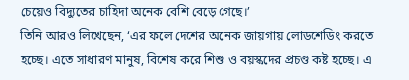চেয়েও বিদ্যুতের চাহিদা অনেক বেশি বেড়ে গেছে।’
তিনি আরও লিখেছেন, ‘এর ফলে দেশের অনেক জায়গায় লোডশেডিং করতে হচ্ছে। এতে সাধারণ মানুষ, বিশেষ করে শিশু ও বয়স্কদের প্রচণ্ড কষ্ট হচ্ছে। এ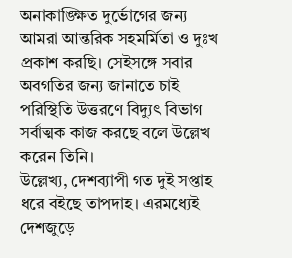অনাকাঙ্ক্ষিত দুর্ভোগের জন্য আমরা আন্তরিক সহমর্মিতা ও দুঃখ প্রকাশ করছি। সেইসঙ্গে সবার অবগতির জন্য জানাতে চাই পরিস্থিতি উত্তরণে বিদ্যুৎ বিভাগ সর্বাত্মক কাজ করছে বলে উল্লেখ করেন তিনি।
উল্লেখ্য, দেশব্যাপী গত দুই সপ্তাহ ধরে বইছে তাপদাহ। এরমধ্যেই দেশজুড়ে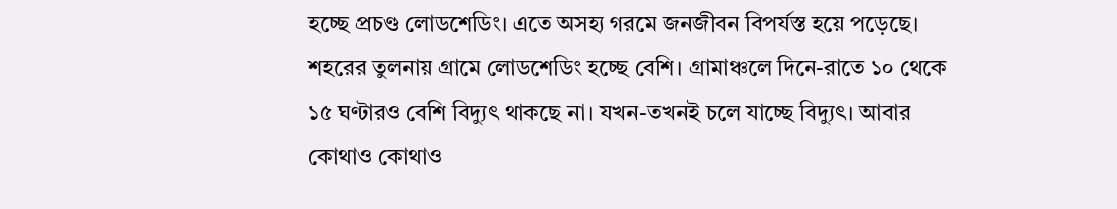হচ্ছে প্রচণ্ড লোডশেডিং। এতে অসহ্য গরমে জনজীবন বিপর্যস্ত হয়ে পড়েছে। শহরের তুলনায় গ্রামে লোডশেডিং হচ্ছে বেশি। গ্রামাঞ্চলে দিনে-রাতে ১০ থেকে ১৫ ঘণ্টারও বেশি বিদ্যুৎ থাকছে না। যখন-তখনই চলে যাচ্ছে বিদ্যুৎ। আবার কোথাও কোথাও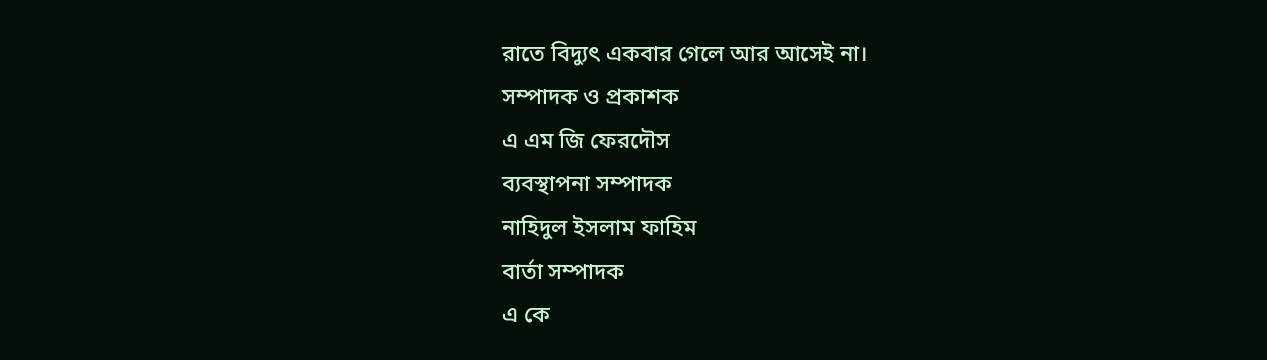রাতে বিদ্যুৎ একবার গেলে আর আসেই না।
সম্পাদক ও প্রকাশক
এ এম জি ফেরদৌস
ব্যবস্থাপনা সম্পাদক
নাহিদুল ইসলাম ফাহিম
বার্তা সম্পাদক
এ কে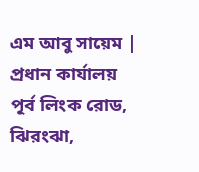এম আবু সায়েম |
প্রধান কার্যালয়
পূর্ব লিংক রোড, ঝিরংঝা,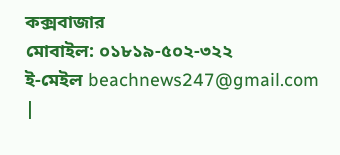কক্সবাজার
মোবাইল: ০১৮১৯-৫০২-৩২২
ই-মেইল beachnews247@gmail.com |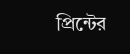প্রিন্টের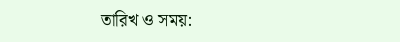তারিখ ও সময়: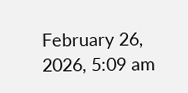February 26, 2026, 5:09 am